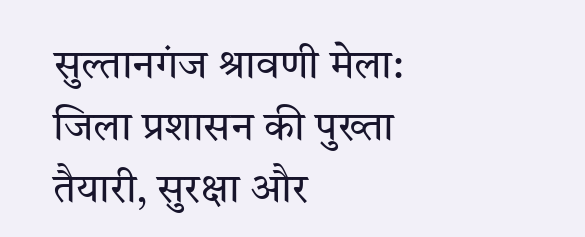सुल्तानगंज श्रावणी मेला: जिला प्रशासन की पुख्ता तैयारी, सुरक्षा और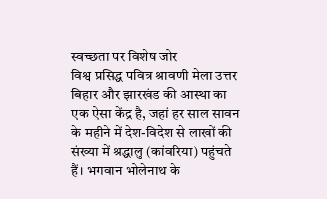स्वच्छता पर विशेष जोर
विश्व प्रसिद्ध पवित्र श्रावणी मेला उत्तर बिहार और झारखंड की आस्था का एक ऐसा केंद्र है, जहां हर साल सावन के महीने में देश-विदेश से लाखों की संख्या में श्रद्धालु (कांवरिया) पहुंचते हैं। भगवान भोलेनाथ के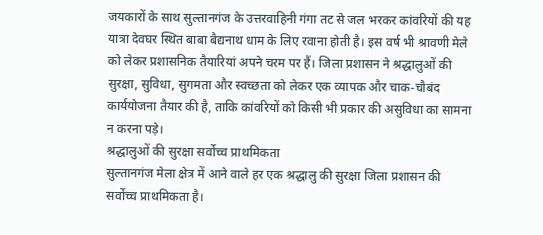जयकारों के साथ सुल्तानगंज के उत्तरवाहिनी गंगा तट से जल भरकर कांवरियों की यह यात्रा देवघर स्थित बाबा बैद्यनाथ धाम के लिए रवाना होती है। इस वर्ष भी श्रावणी मेले को लेकर प्रशासनिक तैयारियां अपने चरम पर हैं। जिला प्रशासन ने श्रद्धालुओं की सुरक्षा, सुविधा, सुगमता और स्वच्छता को लेकर एक व्यापक और चाक-चौबंद कार्ययोजना तैयार की है, ताकि कांवरियों को किसी भी प्रकार की असुविधा का सामना न करना पड़े।
श्रद्धालुओं की सुरक्षा सर्वोच्च प्राथमिकता
सुल्तानगंज मेला क्षेत्र में आने वाले हर एक श्रद्धालु की सुरक्षा जिला प्रशासन की सर्वोच्च प्राथमिकता है।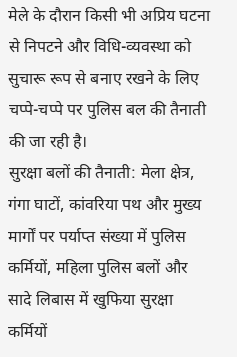मेले के दौरान किसी भी अप्रिय घटना से निपटने और विधि-व्यवस्था को सुचारू रूप से बनाए रखने के लिए चप्पे-चप्पे पर पुलिस बल की तैनाती की जा रही है।
सुरक्षा बलों की तैनाती: मेला क्षेत्र, गंगा घाटों, कांवरिया पथ और मुख्य मार्गों पर पर्याप्त संख्या में पुलिस कर्मियों, महिला पुलिस बलों और सादे लिबास में खुफिया सुरक्षा कर्मियों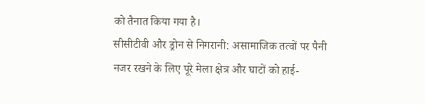को तैनात किया गया है।
सीसीटीवी और ड्रोन से निगरानी: असामाजिक तत्वों पर पैनी नजर रखने के लिए पूरे मेला क्षेत्र और घाटों को हाई-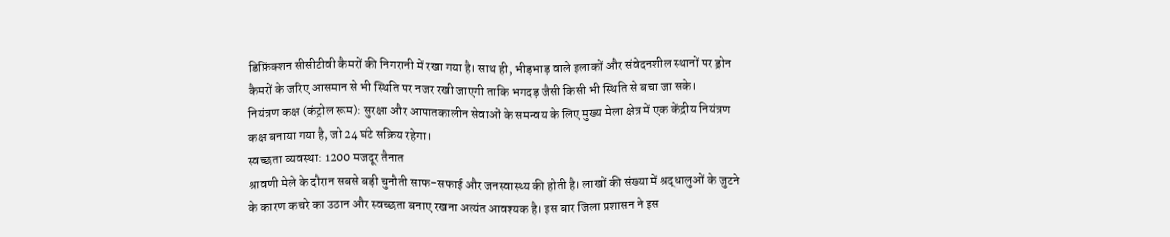डिफ़िंक्शन सीसीटीवी कैमरों की निगरानी में रखा गया है। साथ ही, भीड़भाड़ वाले इलाकों और संवेदनशील स्थानों पर ड्रोन कैमरों के जरिए आसमान से भी स्थिति पर नजर रखी जाएगी ताकि भगदड़ जैसी किसी भी स्थिति से बचा जा सके।
नियंत्रण कक्ष (कंट्रोल रूम): सुरक्षा और आपातकालीन सेवाओं के समन्वय के लिए मुख्य मेला क्षेत्र में एक केंद्रीय नियंत्रण कक्ष बनाया गया है, जो 24 घंटे सक्रिय रहेगा।
स्वच्छता व्यवस्था: 1200 मजदूर तैनात
श्रावणी मेले के दौरान सबसे बड़ी चुनौती साफ-सफाई और जनस्वास्थ्य की होती है। लाखों की संख्या में श्रद्धालुओं के जुटने के कारण कचरे का उठान और स्वच्छता बनाए रखना अत्यंत आवश्यक है। इस बार जिला प्रशासन ने इस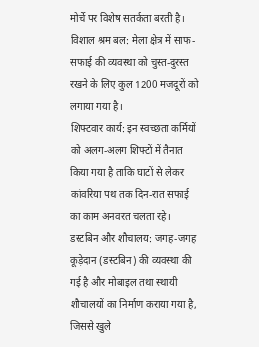मोर्चे पर विशेष सतर्कता बरती है।
विशाल श्रम बल: मेला क्षेत्र में साफ-सफाई की व्यवस्था को चुस्त-दुरस्त रखने के लिए कुल 1200 मजदूरों को लगाया गया है।
शिफ्टवार कार्य: इन स्वच्छता कर्मियों को अलग-अलग शिफ्टों में तैनात किया गया है ताकि घाटों से लेकर कांवरिया पथ तक दिन-रात सफाई का काम अनवरत चलता रहे।
डस्टबिन और शौचालय: जगह-जगह कूड़ेदान (डस्टबिन) की व्यवस्था की गई है और मोबाइल तथा स्थायी शौचालयों का निर्माण कराया गया है, जिससे खुले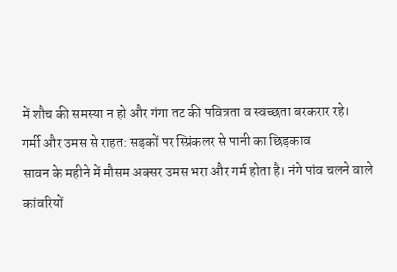में शौच की समस्या न हो और गंगा तट की पवित्रता व स्वच्छता बरकरार रहे।
गर्मी और उमस से राहत: सड़कों पर स्प्रिंकलर से पानी का छिड़काव
सावन के महीने में मौसम अक्सर उमस भरा और गर्म होता है। नंगे पांव चलने वाले कांवरियों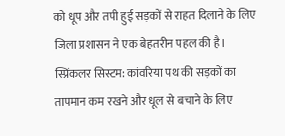को धूप और तपी हुई सड़कों से राहत दिलाने के लिए जिला प्रशासन ने एक बेहतरीन पहल की है।
स्प्रिंकलर सिस्टम: कांवरिया पथ की सड़कों का तापमान कम रखने और धूल से बचाने के लिए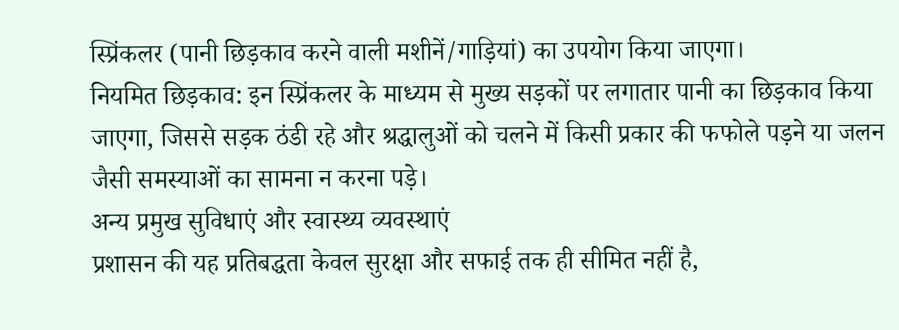स्प्रिंकलर (पानी छिड़काव करने वाली मशीनें/गाड़ियां) का उपयोग किया जाएगा।
नियमित छिड़काव: इन स्प्रिंकलर के माध्यम से मुख्य सड़कों पर लगातार पानी का छिड़काव किया जाएगा, जिससे सड़क ठंडी रहे और श्रद्धालुओं को चलने में किसी प्रकार की फफोले पड़ने या जलन जैसी समस्याओं का सामना न करना पड़े।
अन्य प्रमुख सुविधाएं और स्वास्थ्य व्यवस्थाएं
प्रशासन की यह प्रतिबद्धता केवल सुरक्षा और सफाई तक ही सीमित नहीं है,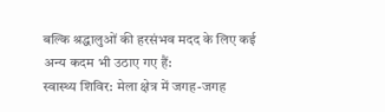बल्कि श्रद्धालुओं की हरसंभव मदद के लिए कई अन्य कदम भी उठाए गए हैं:
स्वास्थ्य शिविर: मेला क्षेत्र में जगह-जगह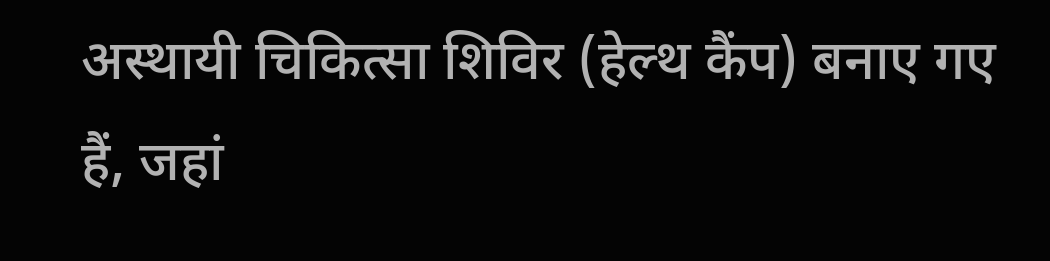अस्थायी चिकित्सा शिविर (हेल्थ कैंप) बनाए गए हैं, जहां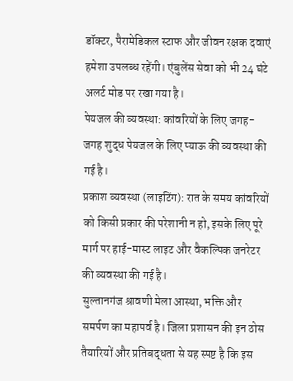डॉक्टर, पैरामेडिकल स्टाफ और जीवन रक्षक दवाएं हमेशा उपलब्ध रहेंगी। एंबुलेंस सेवा को भी 24 घंटे अलर्ट मोड पर रखा गया है।
पेयजल की व्यवस्था: कांवरियों के लिए जगह-जगह शुद्ध पेयजल के लिए प्याऊ की व्यवस्था की गई है।
प्रकाश व्यवस्था (लाइटिंग): रात के समय कांवरियों को किसी प्रकार की परेशानी न हो, इसके लिए पूरे मार्ग पर हाई-मास्ट लाइट और वैकल्पिक जनरेटर की व्यवस्था की गई है।
सुल्तानगंज श्रावणी मेला आस्था, भक्ति और समर्पण का महापर्व है। जिला प्रशासन की इन ठोस तैयारियों और प्रतिबद्धता से यह स्पष्ट है कि इस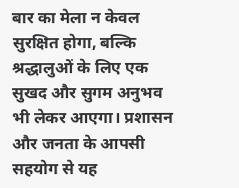बार का मेला न केवल सुरक्षित होगा, बल्कि श्रद्धालुओं के लिए एक सुखद और सुगम अनुभव भी लेकर आएगा। प्रशासन और जनता के आपसी सहयोग से यह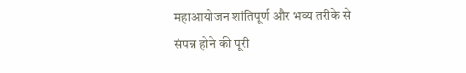महाआयोजन शांतिपूर्ण और भव्य तरीके से संपन्न होने की पूरी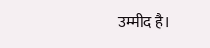उम्मीद है।